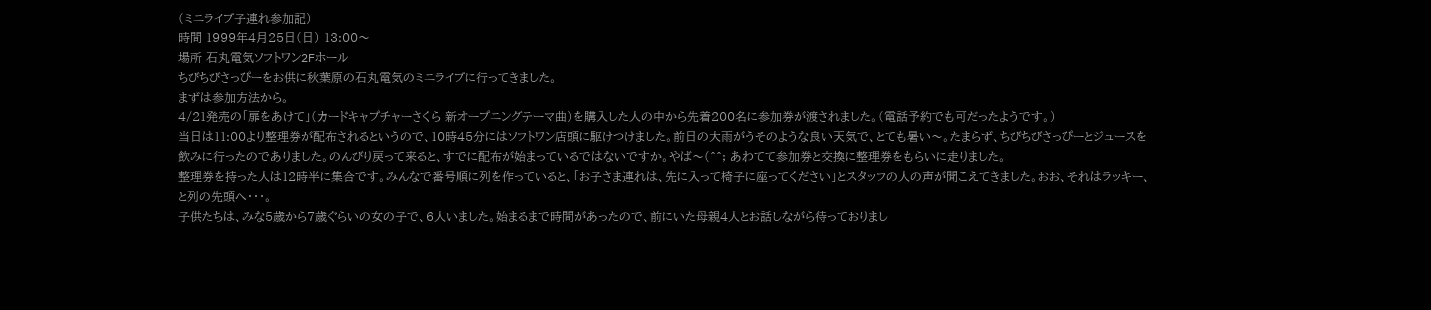(ミニライブ子連れ参加記)
時間 1999年4月25日(日) 13:00〜
場所 石丸電気ソフトワン2Fホール
ちびちびさっぴーをお供に秋葉原の石丸電気のミニライブに行ってきました。
まずは参加方法から。
4/21発売の「扉をあけて」(カードキャプチャーさくら 新オープニングテーマ曲)を購入した人の中から先着200名に参加券が渡されました。(電話予約でも可だったようです。)
当日は11:00より整理券が配布されるというので、10時45分にはソフトワン店頭に駆けつけました。前日の大雨がうそのような良い天気で、とても暑い〜。たまらず、ちびちびさっぴーとジュースを飲みに行ったのでありました。のんびり戻って来ると、すでに配布が始まっているではないですか。やば〜(^^; あわてて参加券と交換に整理券をもらいに走りました。
整理券を持った人は12時半に集合です。みんなで番号順に列を作っていると、「お子さま連れは、先に入って椅子に座ってください」とスタッフの人の声が聞こえてきました。おお、それはラッキー、と列の先頭へ・・・。
子供たちは、みな5歳から7歳ぐらいの女の子で、6人いました。始まるまで時間があったので、前にいた母親4人とお話しながら待っておりまし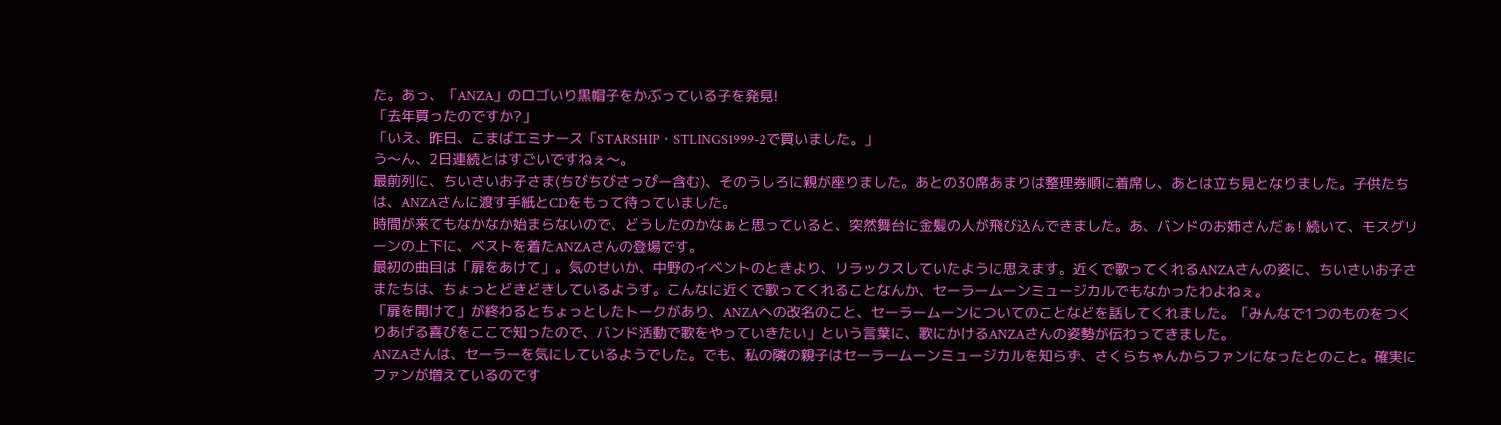た。あっ、「ANZA」のロゴいり黒帽子をかぶっている子を発見!
「去年買ったのですか?」
「いえ、昨日、こまばエミナース「STARSHIP・STLINGS1999-2で買いました。」
う〜ん、2日連続とはすごいですねぇ〜。
最前列に、ちいさいお子さま(ちびちびさっぴー含む)、そのうしろに親が座りました。あとの30席あまりは整理券順に着席し、あとは立ち見となりました。子供たちは、ANZAさんに渡す手紙とCDをもって待っていました。
時間が来てもなかなか始まらないので、どうしたのかなぁと思っていると、突然舞台に金髪の人が飛び込んできました。あ、バンドのお姉さんだぁ! 続いて、モスグリーンの上下に、ベストを着たANZAさんの登場です。
最初の曲目は「扉をあけて」。気のせいか、中野のイベントのときより、リラックスしていたように思えます。近くで歌ってくれるANZAさんの姿に、ちいさいお子さまたちは、ちょっとどきどきしているようす。こんなに近くで歌ってくれることなんか、セーラームーンミュージカルでもなかったわよねぇ。
「扉を開けて」が終わるとちょっとしたトークがあり、ANZAへの改名のこと、セーラームーンについてのことなどを話してくれました。「みんなで1つのものをつくりあげる喜びをここで知ったので、バンド活動で歌をやっていきたい」という言葉に、歌にかけるANZAさんの姿勢が伝わってきました。
ANZAさんは、セーラーを気にしているようでした。でも、私の隣の親子はセーラームーンミュージカルを知らず、さくらちゃんからファンになったとのこと。確実にファンが増えているのです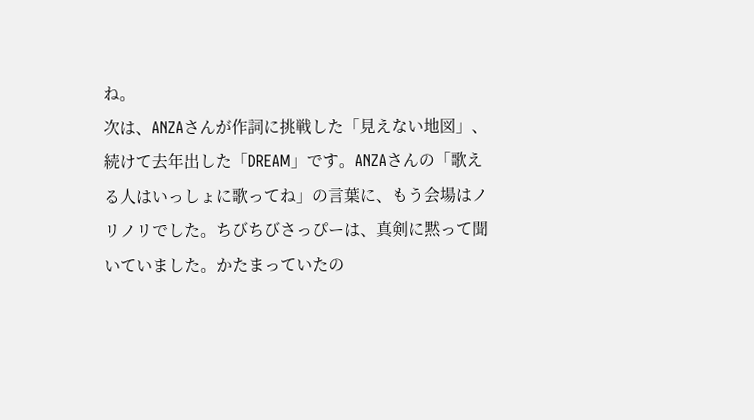ね。
次は、ANZAさんが作詞に挑戦した「見えない地図」、続けて去年出した「DREAM」です。ANZAさんの「歌える人はいっしょに歌ってね」の言葉に、もう会場はノリノリでした。ちびちびさっぴーは、真剣に黙って聞いていました。かたまっていたの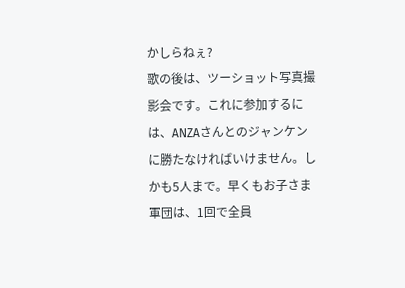かしらねぇ?
歌の後は、ツーショット写真撮影会です。これに参加するには、ANZAさんとのジャンケンに勝たなければいけません。しかも5人まで。早くもお子さま軍団は、1回で全員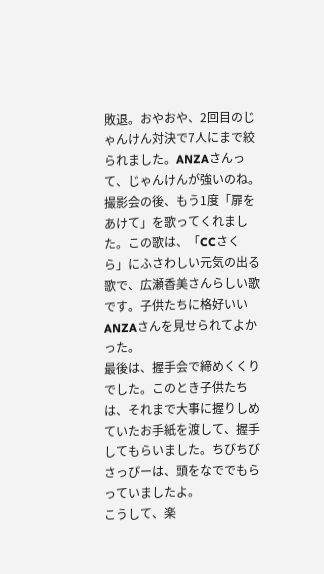敗退。おやおや、2回目のじゃんけん対決で7人にまで絞られました。ANZAさんって、じゃんけんが強いのね。
撮影会の後、もう1度「扉をあけて」を歌ってくれました。この歌は、「CCさくら」にふさわしい元気の出る歌で、広瀬香美さんらしい歌です。子供たちに格好いいANZAさんを見せられてよかった。
最後は、握手会で締めくくりでした。このとき子供たちは、それまで大事に握りしめていたお手紙を渡して、握手してもらいました。ちびちびさっぴーは、頭をなででもらっていましたよ。
こうして、楽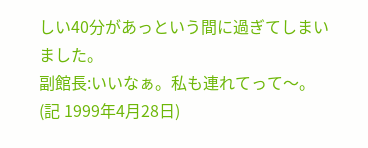しい40分があっという間に過ぎてしまいました。
副館長:いいなぁ。私も連れてって〜。
(記 1999年4月28日)